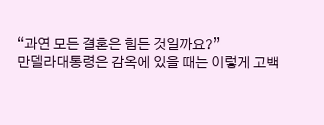“과연 모든 결혼은 힘든 것일까요?”
만델라대통령은 감옥에 있을 때는 이렇게 고백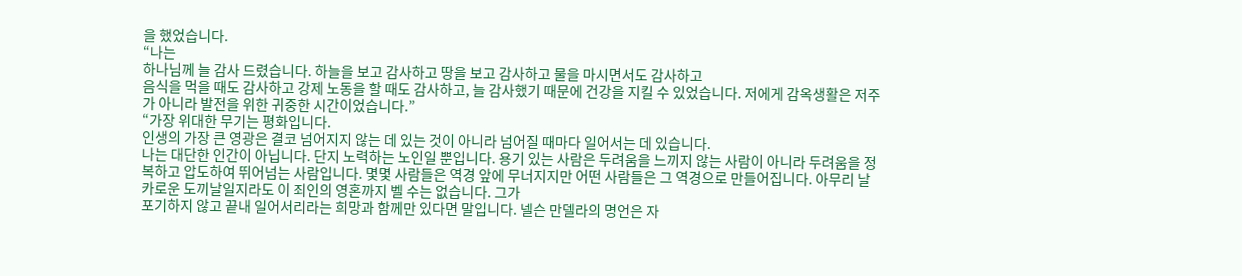을 했었습니다.
“나는
하나님께 늘 감사 드렸습니다. 하늘을 보고 감사하고 땅을 보고 감사하고 물을 마시면서도 감사하고
음식을 먹을 때도 감사하고 강제 노동을 할 때도 감사하고, 늘 감사했기 때문에 건강을 지킬 수 있었습니다. 저에게 감옥생활은 저주가 아니라 발전을 위한 귀중한 시간이었습니다.”
“가장 위대한 무기는 평화입니다.
인생의 가장 큰 영광은 결코 넘어지지 않는 데 있는 것이 아니라 넘어질 때마다 일어서는 데 있습니다.
나는 대단한 인간이 아닙니다. 단지 노력하는 노인일 뿐입니다. 용기 있는 사람은 두려움을 느끼지 않는 사람이 아니라 두려움을 정복하고 압도하여 뛰어넘는 사람입니다. 몇몇 사람들은 역경 앞에 무너지지만 어떤 사람들은 그 역경으로 만들어집니다. 아무리 날카로운 도끼날일지라도 이 죄인의 영혼까지 벨 수는 없습니다. 그가
포기하지 않고 끝내 일어서리라는 희망과 함께만 있다면 말입니다. 넬슨 만델라의 명언은 자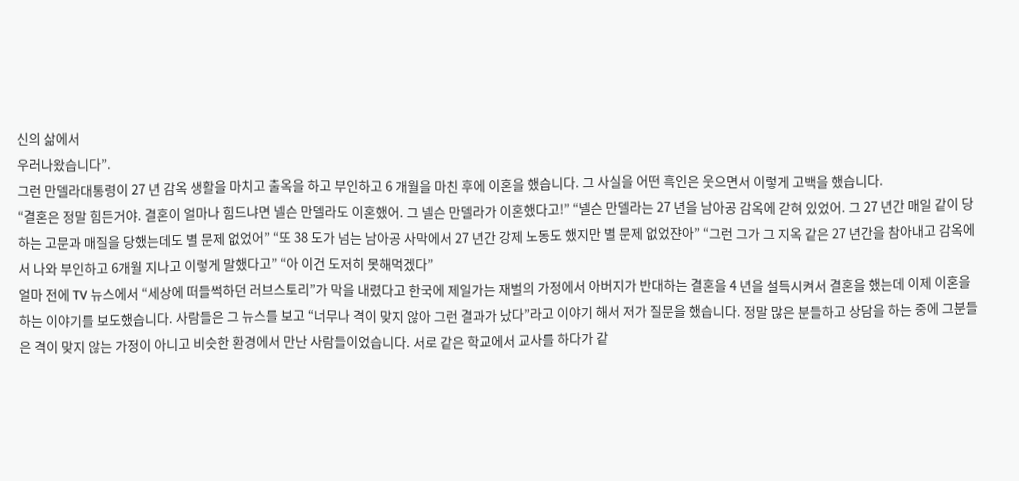신의 삶에서
우러나왔습니다”.
그런 만델라대통령이 27 년 감옥 생활을 마치고 출옥을 하고 부인하고 6 개월을 마친 후에 이혼을 했습니다. 그 사실을 어떤 흑인은 웃으면서 이렇게 고백을 했습니다.
“결혼은 정말 힘든거야. 결혼이 얼마나 힘드냐면 넬슨 만델라도 이혼했어. 그 넬슨 만델라가 이혼했다고!” “넬슨 만델라는 27 년을 남아공 감옥에 갇혀 있었어. 그 27 년간 매일 같이 당하는 고문과 매질을 당했는데도 별 문제 없었어” “또 38 도가 넘는 남아공 사막에서 27 년간 강제 노동도 했지만 별 문제 없었쟌아” “그런 그가 그 지옥 같은 27 년간을 참아내고 감옥에서 나와 부인하고 6개월 지나고 이렇게 말했다고” “아 이건 도저히 못해먹겠다”
얼마 전에 TV 뉴스에서 “세상에 떠들썩하던 러브스토리”가 막을 내렸다고 한국에 제일가는 재벌의 가정에서 아버지가 반대하는 결혼을 4 년을 설득시켜서 결혼을 했는데 이제 이혼을 하는 이야기를 보도했습니다. 사람들은 그 뉴스를 보고 “너무나 격이 맞지 않아 그런 결과가 났다”라고 이야기 해서 저가 질문을 했습니다. 정말 많은 분들하고 상담을 하는 중에 그분들은 격이 맞지 않는 가정이 아니고 비슷한 환경에서 만난 사람들이었습니다. 서로 같은 학교에서 교사를 하다가 같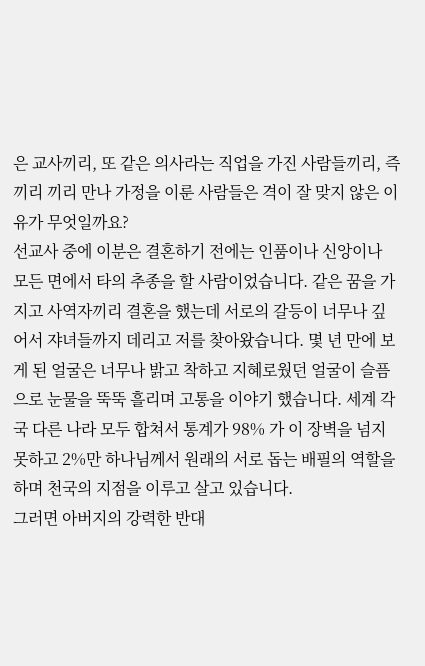은 교사끼리, 또 같은 의사라는 직업을 가진 사람들끼리, 즉 끼리 끼리 만나 가정을 이룬 사람들은 격이 잘 맞지 않은 이유가 무엇일까요?
선교사 중에 이분은 결혼하기 전에는 인품이나 신앙이나 모든 면에서 타의 추종을 할 사람이었습니다. 같은 꿈을 가지고 사역자끼리 결혼을 했는데 서로의 갈등이 너무나 깊어서 쟈녀들까지 데리고 저를 찾아왔습니다. 몇 년 만에 보게 된 얼굴은 너무나 밝고 착하고 지혜로웠던 얼굴이 슬픔으로 눈물을 뚝뚝 흘리며 고통을 이야기 했습니다. 세계 각국 다른 나라 모두 합쳐서 통계가 98% 가 이 장벽을 넘지 못하고 2%만 하나님께서 원래의 서로 돕는 배필의 역할을 하며 천국의 지점을 이루고 살고 있습니다.
그러면 아버지의 강력한 반대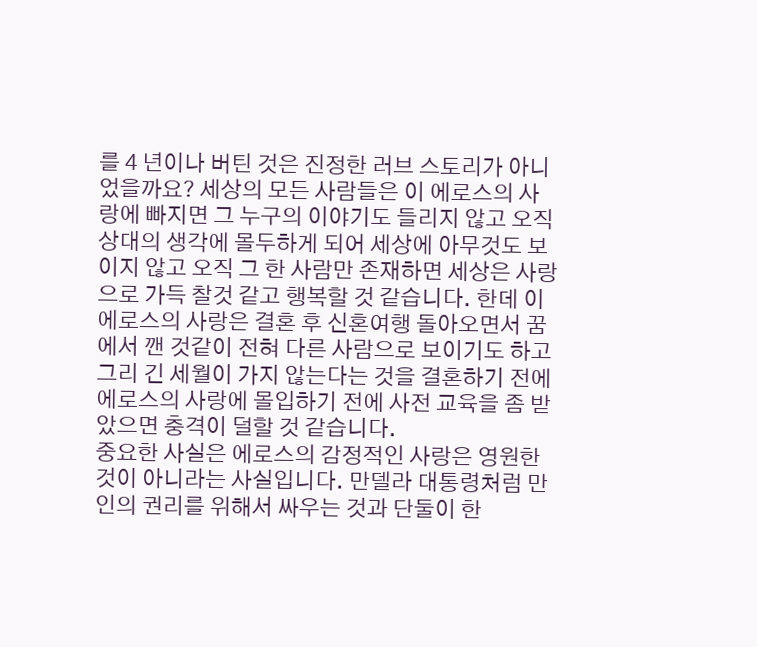를 4 년이나 버틴 것은 진정한 러브 스토리가 아니었을까요? 세상의 모든 사람들은 이 에로스의 사랑에 빠지면 그 누구의 이야기도 들리지 않고 오직 상대의 생각에 몰두하게 되어 세상에 아무것도 보이지 않고 오직 그 한 사람만 존재하면 세상은 사랑으로 가득 찰것 같고 행복할 것 같습니다. 한데 이 에로스의 사랑은 결혼 후 신혼여행 돌아오면서 꿈에서 깬 것같이 전혀 다른 사람으로 보이기도 하고 그리 긴 세월이 가지 않는다는 것을 결혼하기 전에 에로스의 사랑에 몰입하기 전에 사전 교육을 좀 받았으면 충격이 덜할 것 같습니다.
중요한 사실은 에로스의 감정적인 사랑은 영원한 것이 아니라는 사실입니다. 만델라 대통령처럼 만인의 권리를 위해서 싸우는 것과 단둘이 한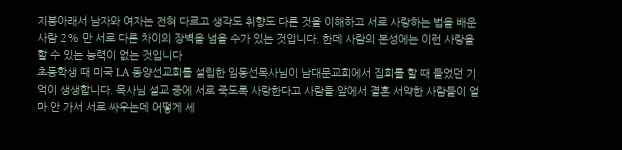지붕아래서 남자와 여자는 전혀 다르고 생각도 취향도 다른 것을 이해하고 서로 사랑하는 법을 배운 사람 2% 만 서로 다른 차이의 장벽을 넘을 수가 있는 것입니다. 한데 사람의 본성에는 이런 사랑을 할 수 있는 능력이 없는 것입니다
초등학생 때 미국 LA 동양선교회를 설립한 임동선목사님이 남대문교회에서 집회를 할 때 들었던 기억이 생생합니다. 목사님 설교 중에 서로 죽도록 사랑한다고 사람들 앞에서 결혼 서약한 사람들이 얼마 안 가서 서로 싸우는데 어떻게 세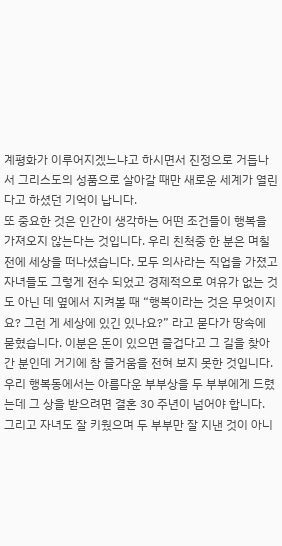계평화가 이루어지겠느냐고 하시면서 진정으로 거듭나서 그리스도의 성품으로 살아갈 때만 새로운 세계가 열린다고 하셨던 기억이 납니다.
또 중요한 것은 인간이 생각하는 어떤 조건들이 행복을 가져오지 않는다는 것입니다. 우리 친척중 한 분은 며칠 전에 세상을 떠나셨습니다. 모두 의사라는 직업을 가졌고 자녀들도 그렇게 전수 되었고 경제적으로 여유가 없는 것도 아닌 데 옆에서 지켜볼 때 “행복이라는 것은 무엇이지요? 그런 게 세상에 있긴 있나요?” 라고 묻다가 땅속에 묻혔습니다. 이분은 돈이 있으면 즐겁다고 그 길을 찾아간 분인데 거기에 참 즐거움을 전혀 보지 못한 것입니다.
우리 행복동에서는 아름다운 부부상을 두 부부에게 드렸는데 그 상을 받으려면 결혼 30 주년이 넘어야 합니다. 그리고 자녀도 잘 키웠으며 두 부부만 잘 지낸 것이 아니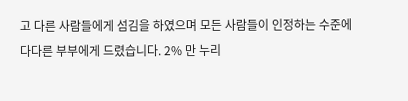고 다른 사람들에게 섬김을 하였으며 모든 사람들이 인정하는 수준에 다다른 부부에게 드렸습니다. 2% 만 누리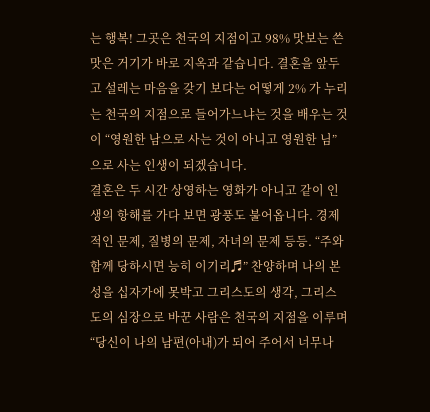는 행복! 그곳은 천국의 지점이고 98% 맛보는 쓴맛은 거기가 바로 지옥과 같습니다. 결혼을 앞두고 설레는 마음을 갖기 보다는 어떻게 2% 가 누리는 천국의 지점으로 들어가느냐는 것을 배우는 것이 “영원한 남으로 사는 것이 아니고 영원한 님”으로 사는 인생이 되겠습니다.
결혼은 두 시간 상영하는 영화가 아니고 같이 인생의 항해를 가다 보면 광풍도 불어옵니다. 경제적인 문제, 질병의 문제, 자녀의 문제 등등. “주와 함께 당하시면 능히 이기리♬” 찬양하며 나의 본성을 십자가에 못박고 그리스도의 생각, 그리스도의 심장으로 바꾼 사람은 천국의 지점을 이루며 “당신이 나의 남편(아내)가 되어 주어서 너무나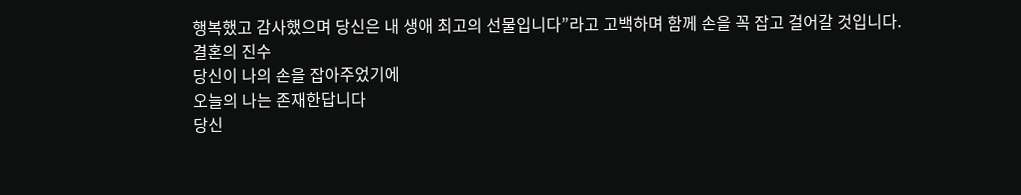행복했고 감사했으며 당신은 내 생애 최고의 선물입니다”라고 고백하며 함께 손을 꼭 잡고 걸어갈 것입니다.
결혼의 진수
당신이 나의 손을 잡아주었기에
오늘의 나는 존재한답니다
당신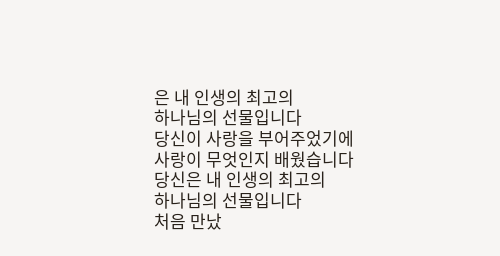은 내 인생의 최고의
하나님의 선물입니다
당신이 사랑을 부어주었기에
사랑이 무엇인지 배웠습니다
당신은 내 인생의 최고의
하나님의 선물입니다
처음 만났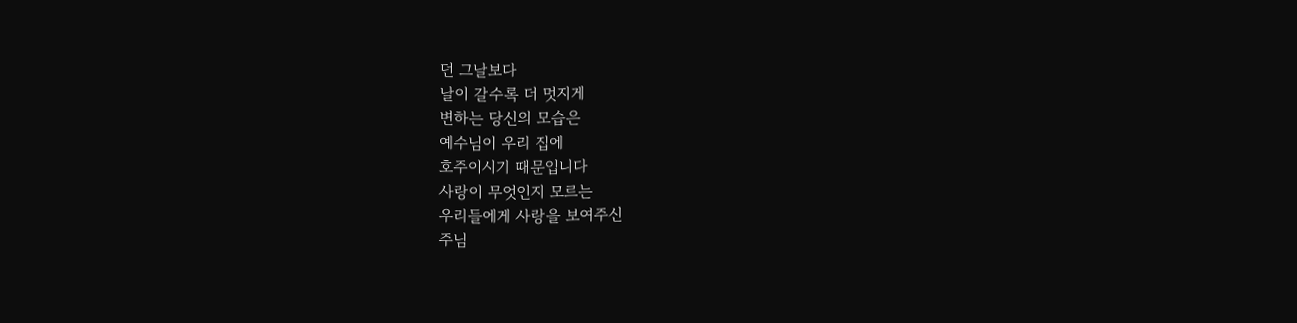던 그날보다
날이 갈수록 더 멋지게
변하는 당신의 모습은
예수님이 우리 집에
호주이시기 때문입니다
사랑이 무엇인지 모르는
우리들에게 사랑을 보여주신
주님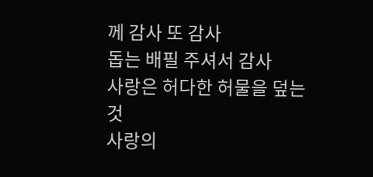께 감사 또 감사
돕는 배필 주셔서 감사
사랑은 허다한 허물을 덮는 것
사랑의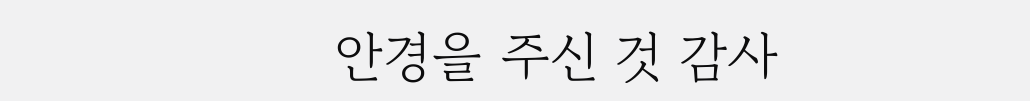안경을 주신 것 감사